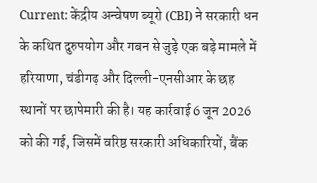Current: केंद्रीय अन्वेषण ब्यूरो (CBI) ने सरकारी धन के कथित दुरुपयोग और गबन से जुड़े एक बड़े मामले में हरियाणा, चंडीगढ़ और दिल्ली-एनसीआर के छह स्थानों पर छापेमारी की है। यह कार्रवाई 6 जून 2026 को की गई, जिसमें वरिष्ठ सरकारी अधिकारियों, बैंक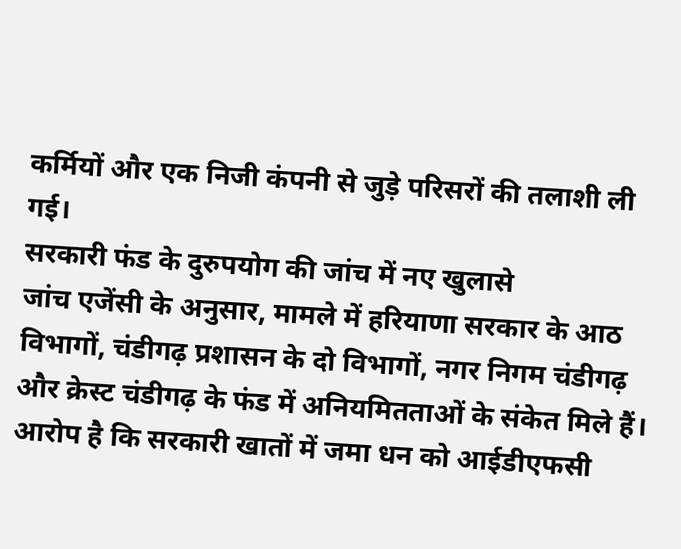कर्मियों और एक निजी कंपनी से जुड़े परिसरों की तलाशी ली गई।
सरकारी फंड के दुरुपयोग की जांच में नए खुलासे
जांच एजेंसी के अनुसार, मामले में हरियाणा सरकार के आठ विभागों, चंडीगढ़ प्रशासन के दो विभागों, नगर निगम चंडीगढ़ और क्रेस्ट चंडीगढ़ के फंड में अनियमितताओं के संकेत मिले हैं। आरोप है कि सरकारी खातों में जमा धन को आईडीएफसी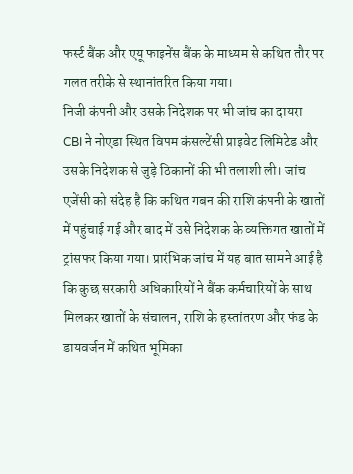फर्स्ट बैंक और एयू फाइनेंस बैंक के माध्यम से कथित तौर पर गलत तरीके से स्थानांतरित किया गया।
निजी कंपनी और उसके निदेशक पर भी जांच का दायरा
CBI ने नोएडा स्थित विपम कंसल्टेंसी प्राइवेट लिमिटेड और उसके निदेशक से जुड़े ठिकानों की भी तलाशी ली। जांच एजेंसी को संदेह है कि कथित गबन की राशि कंपनी के खातों में पहुंचाई गई और बाद में उसे निदेशक के व्यक्तिगत खातों में ट्रांसफर किया गया। प्रारंभिक जांच में यह बात सामने आई है कि कुछ सरकारी अधिकारियों ने बैंक कर्मचारियों के साथ मिलकर खातों के संचालन, राशि के हस्तांतरण और फंड के डायवर्जन में कथित भूमिका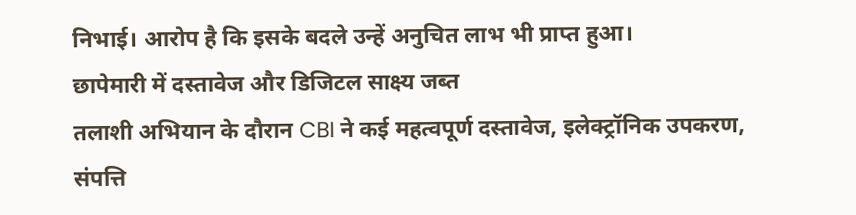निभाई। आरोप है कि इसके बदले उन्हें अनुचित लाभ भी प्राप्त हुआ।
छापेमारी में दस्तावेज और डिजिटल साक्ष्य जब्त
तलाशी अभियान के दौरान CBI ने कई महत्वपूर्ण दस्तावेज, इलेक्ट्रॉनिक उपकरण, संपत्ति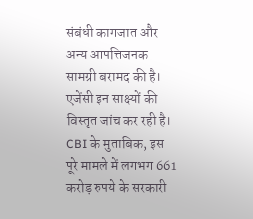संबंधी कागजात और अन्य आपत्तिजनक सामग्री बरामद की है। एजेंसी इन साक्ष्यों की विस्तृत जांच कर रही है। CBI के मुताबिक, इस पूरे मामले में लगभग 661 करोड़ रुपये के सरकारी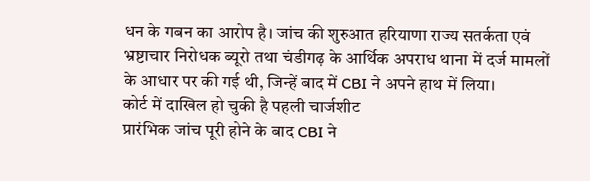धन के गबन का आरोप है। जांच की शुरुआत हरियाणा राज्य सतर्कता एवं भ्रष्टाचार निरोधक ब्यूरो तथा चंडीगढ़ के आर्थिक अपराध थाना में दर्ज मामलों के आधार पर की गई थी, जिन्हें बाद में CBI ने अपने हाथ में लिया।
कोर्ट में दाखिल हो चुकी है पहली चार्जशीट
प्रारंभिक जांच पूरी होने के बाद CBI ने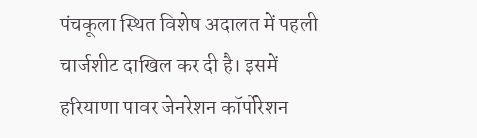पंचकूला स्थित विशेष अदालत में पहली चार्जशीट दाखिल कर दी है। इसमें हरियाणा पावर जेनरेशन कॉर्पोरेशन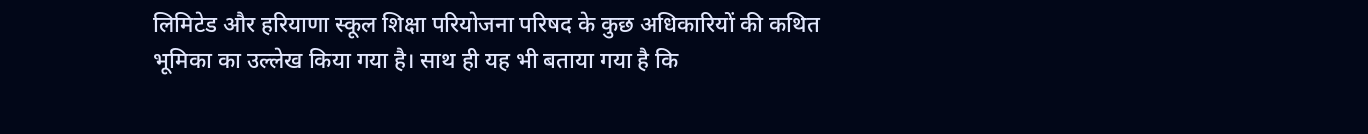लिमिटेड और हरियाणा स्कूल शिक्षा परियोजना परिषद के कुछ अधिकारियों की कथित भूमिका का उल्लेख किया गया है। साथ ही यह भी बताया गया है कि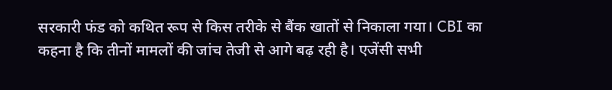सरकारी फंड को कथित रूप से किस तरीके से बैंक खातों से निकाला गया। CBI का कहना है कि तीनों मामलों की जांच तेजी से आगे बढ़ रही है। एजेंसी सभी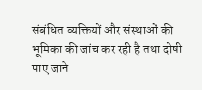संबंधित व्यक्तियों और संस्थाओं की भूमिका की जांच कर रही है तथा दोषी पाए जाने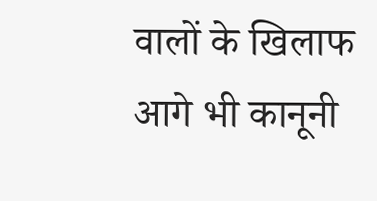वालों के खिलाफ आगे भी कानूनी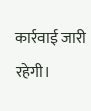कार्रवाई जारी रहेगी।